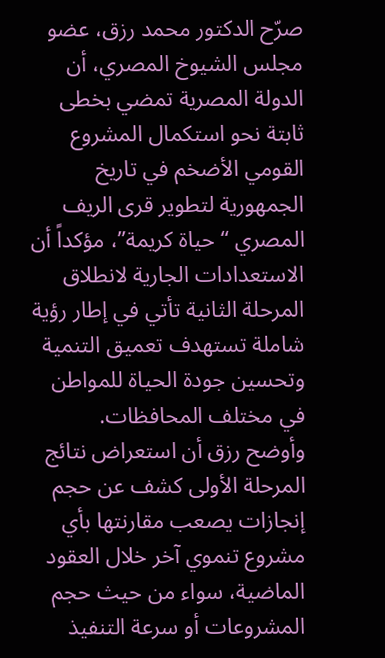صرّح الدكتور محمد رزق، عضو مجلس الشيوخ المصري، أن الدولة المصرية تمضي بخطى ثابتة نحو استكمال المشروع القومي الأضخم في تاريخ الجمهورية لتطوير قرى الريف المصري “حياة كريمة”، مؤكداً أن الاستعدادات الجارية لانطلاق المرحلة الثانية تأتي في إطار رؤية شاملة تستهدف تعميق التنمية وتحسين جودة الحياة للمواطن في مختلف المحافظات.
وأوضح رزق أن استعراض نتائج المرحلة الأولى كشف عن حجم إنجازات يصعب مقارنتها بأي مشروع تنموي آخر خلال العقود الماضية، سواء من حيث حجم المشروعات أو سرعة التنفيذ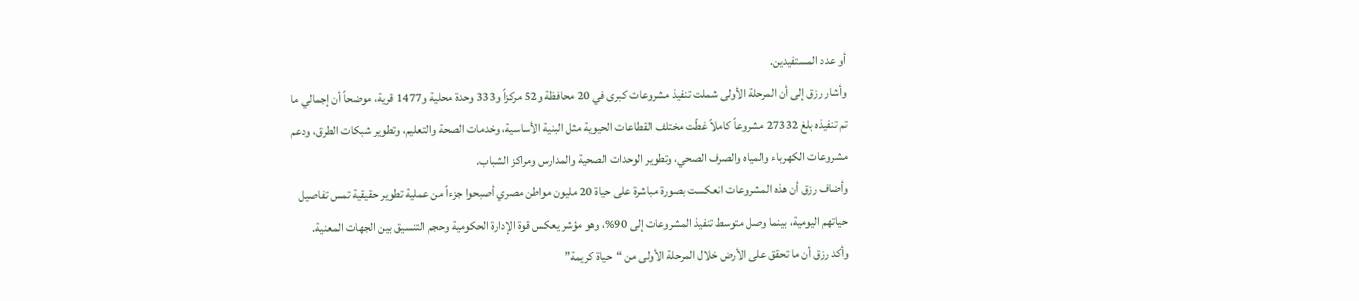أو عدد المستفيدين.
وأشار رزق إلى أن المرحلة الأولى شملت تنفيذ مشروعات كبرى في 20 محافظة و52 مركزاً و333 وحدة محلية و1477 قرية، موضحاً أن إجمالي ما تم تنفيذه بلغ 27332 مشروعاً كاملاً غطّت مختلف القطاعات الحيوية مثل البنية الأساسية، وخدمات الصحة والتعليم، وتطوير شبكات الطرق، ودعم مشروعات الكهرباء والمياه والصرف الصحي، وتطوير الوحدات الصحية والمدارس ومراكز الشباب.
وأضاف رزق أن هذه المشروعات انعكست بصورة مباشرة على حياة 20 مليون مواطن مصري أصبحوا جزءاً من عملية تطوير حقيقية تمس تفاصيل حياتهم اليومية، بينما وصل متوسط تنفيذ المشروعات إلى 90%، وهو مؤشر يعكس قوة الإدارة الحكومية وحجم التنسيق بين الجهات المعنية.
وأكد رزق أن ما تحقق على الأرض خلال المرحلة الأولى من “حياة كريمة”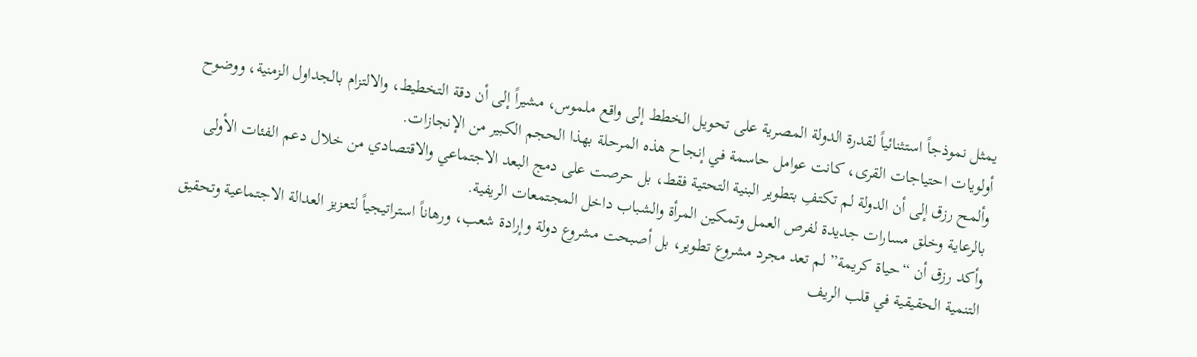يمثل نموذجاً استثنائياً لقدرة الدولة المصرية على تحويل الخطط إلى واقع ملموس، مشيراً إلى أن دقة التخطيط، والالتزام بالجداول الزمنية، ووضوح أولويات احتياجات القرى، كانت عوامل حاسمة في إنجاح هذه المرحلة بهذا الحجم الكبير من الإنجازات.
وألمح رزق إلى أن الدولة لم تكتفِ بتطوير البنية التحتية فقط، بل حرصت على دمج البعد الاجتماعي والاقتصادي من خلال دعم الفئات الأولى بالرعاية وخلق مسارات جديدة لفرص العمل وتمكين المرأة والشباب داخل المجتمعات الريفية.
وأكد رزق أن “حياة كريمة” لم تعد مجرد مشروع تطوير، بل أصبحت مشروع دولة وإرادة شعب، ورهاناً استراتيجياً لتعزيز العدالة الاجتماعية وتحقيق التنمية الحقيقية في قلب الريف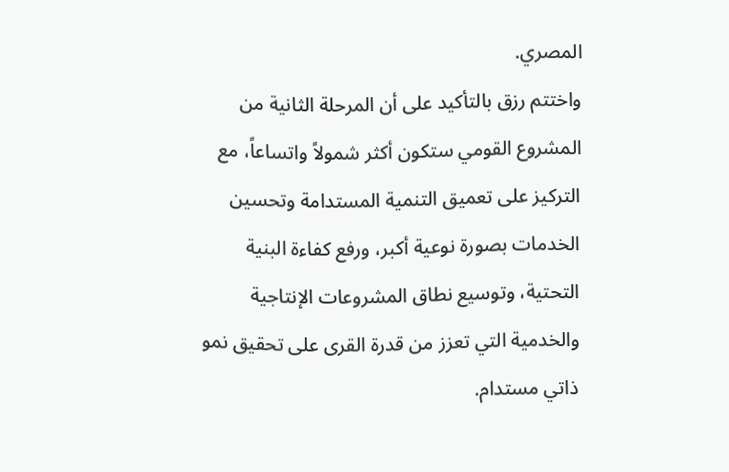المصري.
واختتم رزق بالتأكيد على أن المرحلة الثانية من المشروع القومي ستكون أكثر شمولاً واتساعاً، مع التركيز على تعميق التنمية المستدامة وتحسين الخدمات بصورة نوعية أكبر، ورفع كفاءة البنية التحتية، وتوسيع نطاق المشروعات الإنتاجية والخدمية التي تعزز من قدرة القرى على تحقيق نمو ذاتي مستدام.